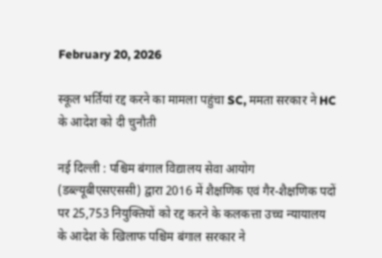February 20, 2026

स्कूल भर्तियां रद्द करने का मामला पहुंचा SC, ममता सरकार ने HC के आदेश को दी चुनौती

नई दिल्ली : पश्चिम बंगाल विद्यालय सेवा आयोग (डब्ल्यूबीएसएससी) द्वारा 2016 में शैक्षणिक एवं गैर-शैक्षणिक पदों पर 25,753 नियुक्तियों को रद्द करने के कलकत्ता उच्च न्यायालय के आदेश के खिलाफ पश्चिम बंगाल सरकार ने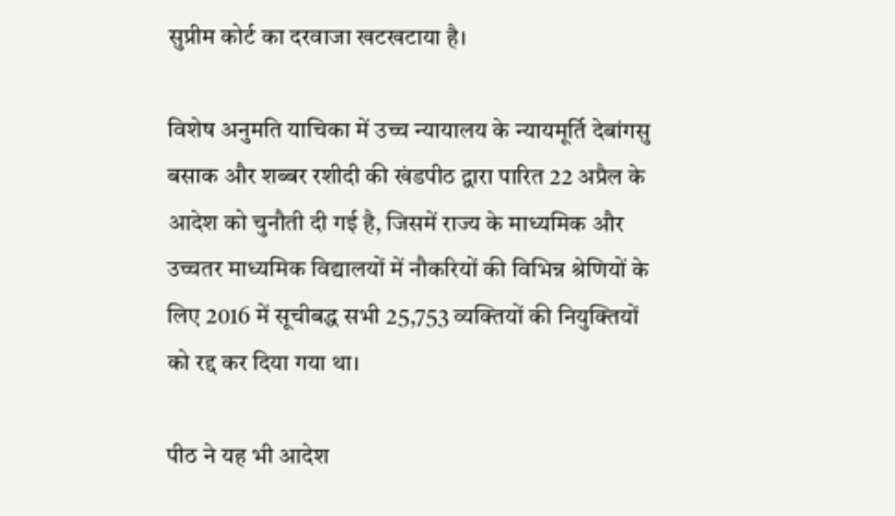सुप्रीम कोर्ट का दरवाजा खटखटाया है।

विशेष अनुमति याचिका में उच्च न्यायालय के न्यायमूर्ति देबांगसु बसाक और शब्बर रशीदी की खंडपीठ द्वारा पारित 22 अप्रैल के आदेश को चुनौती दी गई है, जिसमें राज्य के माध्यमिक और उच्चतर माध्यमिक विद्यालयों में नौकरियों की विभिन्न श्रेणियों के लिए 2016 में सूचीबद्ध सभी 25,753 व्यक्तियों की नियुक्तियों को रद्द कर दिया गया था।

पीठ ने यह भी आदेश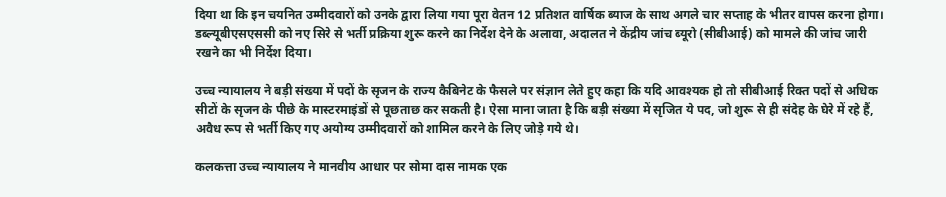दिया था कि इन चयनित उम्मीदवारों को उनके द्वारा लिया गया पूरा वेतन 12 प्रतिशत वार्षिक ब्याज के साथ अगले चार सप्ताह के भीतर वापस करना होगा। डब्ल्यूबीएसएससी को नए सिरे से भर्ती प्रक्रिया शुरू करने का निर्देश देने के अलावा, अदालत ने केंद्रीय जांच ब्यूरो (सीबीआई) को मामले की जांच जारी रखने का भी निर्देश दिया।

उच्च न्यायालय ने बड़ी संख्या में पदों के सृजन के राज्य कैबिनेट के फैसले पर संज्ञान लेते हुए कहा कि यदि आवश्यक हो तो सीबीआई रिक्त पदों से अधिक सीटों के सृजन के पीछे के मास्टरमाइंडों से पूछताछ कर सकती है। ऐसा माना जाता है कि बड़ी संख्या में सृजित ये पद, जो शुरू से ही संदेह के घेरे में रहे हैं, अवैध रूप से भर्ती किए गए अयोग्य उम्मीदवारों को शामिल करने के लिए जोड़े गये थे।

कलकत्ता उच्च न्यायालय ने मानवीय आधार पर सोमा दास नामक एक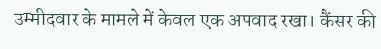उम्मीदवार के मामले में केवल एक अपवाद रखा। कैंसर की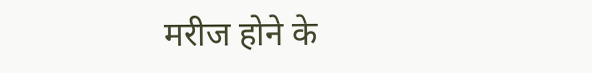मरीज होने के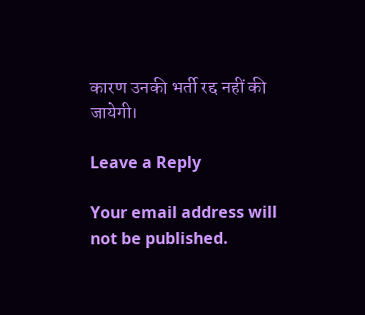कारण उनकी भर्ती रद्द नहीं की जायेगी।

Leave a Reply

Your email address will not be published.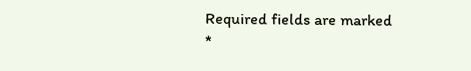Required fields are marked *